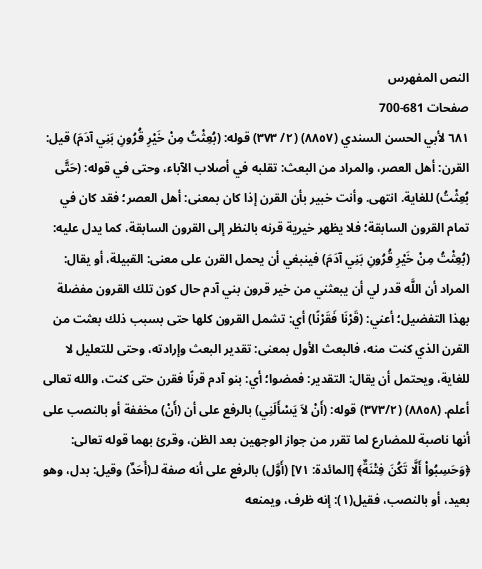النص المفهرس
صفحات 681-700
٦٨١ لأبي الحسن السندي (٨٨٥٧) (٢/ ٣٧٣) قوله: (بُعِثْتُ مِنْ خَيْرِ قُرُونِ بَنِي آدَمَ) قيل: القرن: أهل العصر، والمراد من البعث: تقلبه في أصلاب الآباء، وحتى في قوله: (حَتَّى بُعِثْتُ) للغاية. انتهى. وأنت خبير بأن القرن إذا كان بمعنى: أهل العصر؛ فقد كان في تمام القرون السابقة؛ فلا يظهر خيرية قرنه بالنظر إلى القرون السابقة، كما يدل عليه: (بُعِثْتُ مِنْ خَيْرِ قُرُونِ بَنِي آدَمَ) فينبغي أن يحمل القرن على معنى: القبيلة، أو يقال: المراد أن اللَّه قدر لي أن يبعثني من خير قرون بني آدم حال كون تلك القرون مفضلة بهذا التفضيل؛ أعني: (قَرْنَا فَقَرْنًا) أي: تشمل القرون كلها حتى بسبب ذلك بعثت من القرن الذي كنت منه، فالبعث الأول بمعنى: تقدير البعث وإرادته، وحتى للتعليل لا للغاية، ويحتمل أن يقال: التقدير: فمضوا؛ أي: بنو آدم قرنًا فقرن حتى كنت، والله تعالى أعلم. (٨٨٥٨) (٣٧٣/٢) قوله: (أَنْ لاَ يَسْأَلَنِي) بالرفع على أن (أَنْ) مخففة أو بالنصب على أنها ناصبة للمضارع لما تقرر من جواز الوجهين بعد الظن، وقرئ بهما قوله تعالى: ﴿وَحَسِبُواْ أَلَّا تَكُنَ فِتْنَةٌ﴾ [المائدة: ٧١] (أَوَّل) بالرفع على أنه صفة لـ(أَحَدٌ) وقيل: بدل، وهو بعيد، أو بالنصب، فقيل(١): إنه ظرف، ويمنعه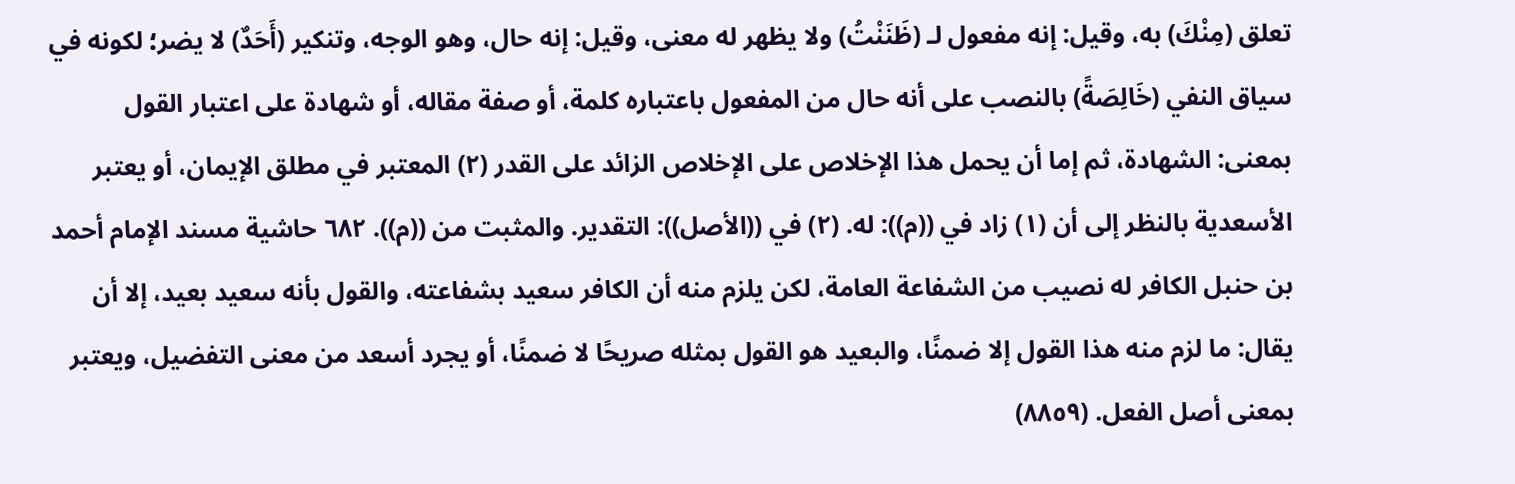تعلق (مِنْكَ) به، وقيل: إنه مفعول لـ (ظَنَنْتُ) ولا يظهر له معنى، وقيل: إنه حال، وهو الوجه، وتنكير (أَحَدٌ) لا يضر؛ لكونه في سياق النفي (خَالِصَةً) بالنصب على أنه حال من المفعول باعتباره كلمة، أو صفة مقاله، أو شهادة على اعتبار القول بمعنى: الشهادة، ثم إما أن يحمل هذا الإخلاص على الإخلاص الزائد على القدر (٢) المعتبر في مطلق الإيمان، أو يعتبر الأسعدية بالنظر إلى أن (١) زاد في ((م)): له. (٢) في ((الأصل)): التقدير. والمثبت من ((م)). ٦٨٢ حاشية مسند الإمام أحمد بن حنبل الكافر له نصيب من الشفاعة العامة، لكن يلزم منه أن الكافر سعيد بشفاعته، والقول بأنه سعيد بعيد، إلا أن يقال: ما لزم منه هذا القول إلا ضمنًا، والبعيد هو القول بمثله صريحًا لا ضمنًا، أو يجرد أسعد من معنى التفضيل، ويعتبر بمعنى أصل الفعل. (٨٨٥٩)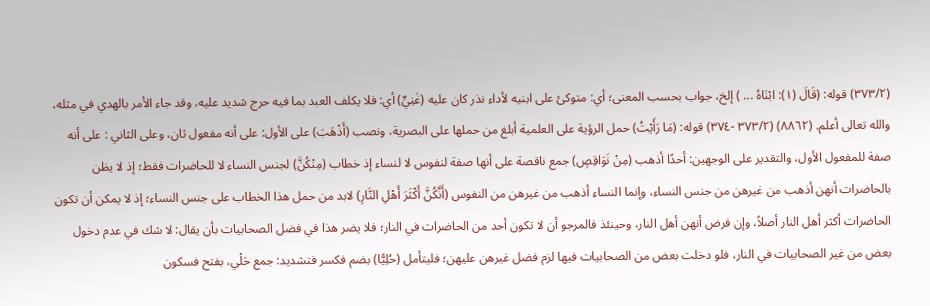(٣٧٣/٢) قوله: (قَالَ (١): ابْنَاهُ ... ) إلخ، جواب بحسب المعنى؛ أي: متوكئ على ابنيه لأداء نذر كان عليه (غَنِيٍّ) أي: فلا يكلف العبد بما فيه حرج شديد عليه، وقد جاء الأمر بالهدي في مثله، والله تعالى أعلم. (٨٨٦٢) (٣٧٣/٢ -٣٧٤) قوله: (مَا رَأَيْتُ) حمل الرؤية على العلمية أبلغ من حملها على البصرية، ونصب (أَذْهَبَ) على الأول: على أنه مفعول ثان، وعلى الثاني : على أنه صفة للمفعول الأول، والتقدير على الوجهين: أحدًا أذهب (مِنْ نَوَاقِصٍ) جمع ناقصة على أنها صفة لنفوس لا لنساء إذ خطاب (مِنْكُنَّ) لجنس النساء لا للحاضرات فقط؛ إذ لا يظن بالحاضرات أنهن أذهب من غيرهن من جنس النساء، وإنما النساء أذهب من غيرهن من النفوس (أَنَّكُنَّ أَكْثَرَ أَهْلِ النَّارِ) لابد من حمل هذا الخطاب على جنس النساء؛ إذ لا يمكن أن تكون الحاضرات أكثر أهل النار أصلاً، وإن فرض أنهن أهل النار، وحينئذ فالمرجو أن لا تكون أحد من الحاضرات في النار؛ فلا يضر هذا في فضل الصحابيات بأن يقال: لا شك في عدم دخول بعض من غير الصحابيات في النار، فلو دخلت بعض من الصحابيات فيها لزم فضل غيرهن عليهن؛ فليتأمل (حُلِيًّا) بضم فكسر فتشديد: جمع حَلْي، بفتح فسكون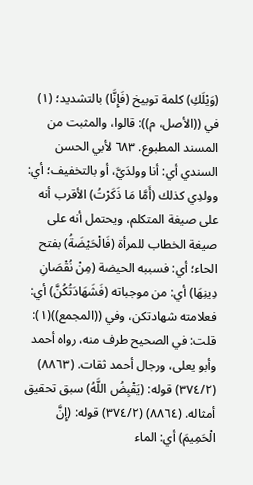(وَيْلَكِ) كلمة توبيخ (فَإِنَّا) بالتشديد؛ (١) في ((الأصل، م)): قالوا، والمثبت من المسند المطبوع. ٦٨٣ لأبي الحسن السندي أي: أنا وولدَيَّ، أو بالتخفيف؛ أي: وولدِي كذلك (أَمَّا مَا ذَكَرْتُ) الأقرب أنه على صيغة المتكلم، ويحتمل أنه على صيغة الخطاب للمرأة (فَالْحَيْضَةُ) بفتح الحاء؛ أي: فسببه الحيضة (مِنْ نُقْصَانِ دِينِهَا) أي: من موجباته (فَشَهَادَتُكُنَّ) أي: فعلامته شهادتكن، وفي ((المجمع))(١): قلت: في الصحيح طرف منه، رواه أحمد وأبو يعلى، ورجال أحمد ثقات. (٨٨٦٣) (٣٧٤/٢) قوله: (يَقْبِضُ اللَّهُ) سبق تحقيق أمثاله. (٨٨٦٤) (٣٧٤/٢) قوله: (إِنَّ الْحَمِيمَ) أي: الماء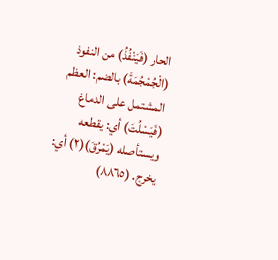الحار (فَيَنْفُذُ) من النفوذ (الْجُمْجُمَةَ) بالضم: العظم المشتمل على الدماغ (فَيَسْلُتَ) أي: يقطعه ويستأصله (يَمْرُقَ)(٢) أي: يخرج. (٨٨٦٥)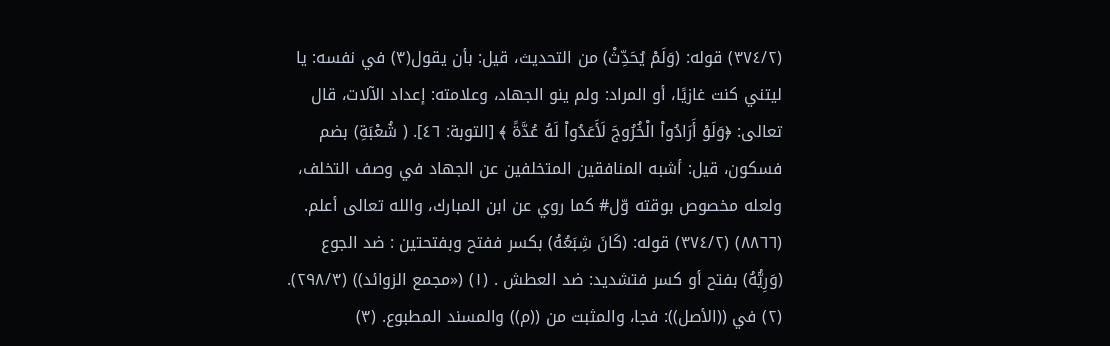(٣٧٤/٢) قوله: (وَلَمْ يُحَدِّثْ) من التحديث، قيل: بأن يقول(٣) في نفسه: يا ليتني كنت غازيًا، أو المراد: ولم ينو الجهاد، وعلامته: إعداد الآلات، قال تعالى: ﴿وَلَوْ أَرَادُواْ الْخُرُوجَ لَأَعَدُواْ لَهُ عُدَّةً ﴾ [التوبة: ٤٦]. ( شُعْبَةِ) بضم فسكون، قيل: أشبه المنافقين المتخلفين عن الجهاد في وصف التخلف، ولعله مخصوص بوقته وّل# كما روي عن ابن المبارك، والله تعالى أعلم. (٨٨٦٦) (٣٧٤/٢) قوله: (كَانَ شِبَعُهُ) بكسر ففتح وبفتحتين : ضد الجوع (وَرِيُّهُ) بفتح أو كسر فتشديد: ضد العطش . (١) («مجمع الزوائد)) (٢٩٨/٣). (٢) في ((الأصل)): فجا، والمثبت من ((م)) والمسند المطبوع. (٣)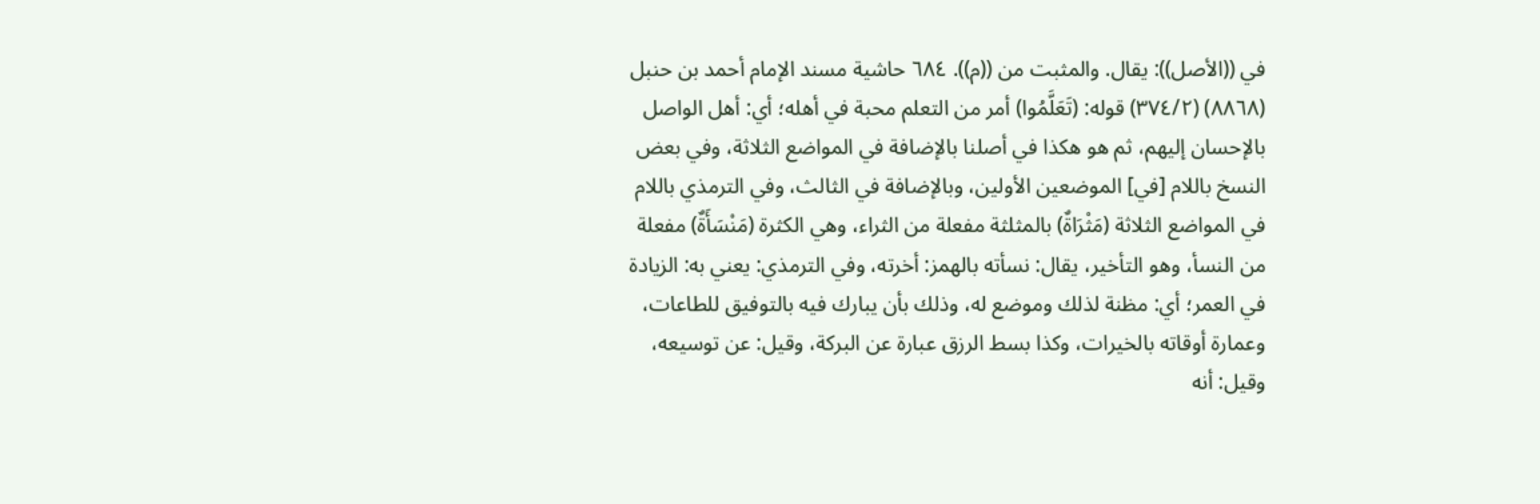في ((الأصل)): يقال. والمثبت من ((م)). ٦٨٤ حاشية مسند الإمام أحمد بن حنبل (٨٨٦٨) (٣٧٤/٢) قوله: (تَعَلَّمُوا) أمر من التعلم محبة في أهله؛ أي: أهل الواصل بالإحسان إليهم، ثم هو هكذا في أصلنا بالإضافة في المواضع الثلاثة، وفي بعض النسخ باللام [في] الموضعين الأولين، وبالإضافة في الثالث، وفي الترمذي باللام في المواضع الثلاثة (مَثْرَاةٌ) بالمثلثة مفعلة من الثراء، وهي الكثرة (مَنْسَأَةٌ) مفعلة من النسأ، وهو التأخير، يقال: نسأته بالهمز: أخرته، وفي الترمذي: يعني به: الزيادة في العمر؛ أي: مظنة لذلك وموضع له، وذلك بأن يبارك فيه بالتوفيق للطاعات، وعمارة أوقاته بالخيرات، وكذا بسط الرزق عبارة عن البركة، وقيل: عن توسيعه، وقيل: أنه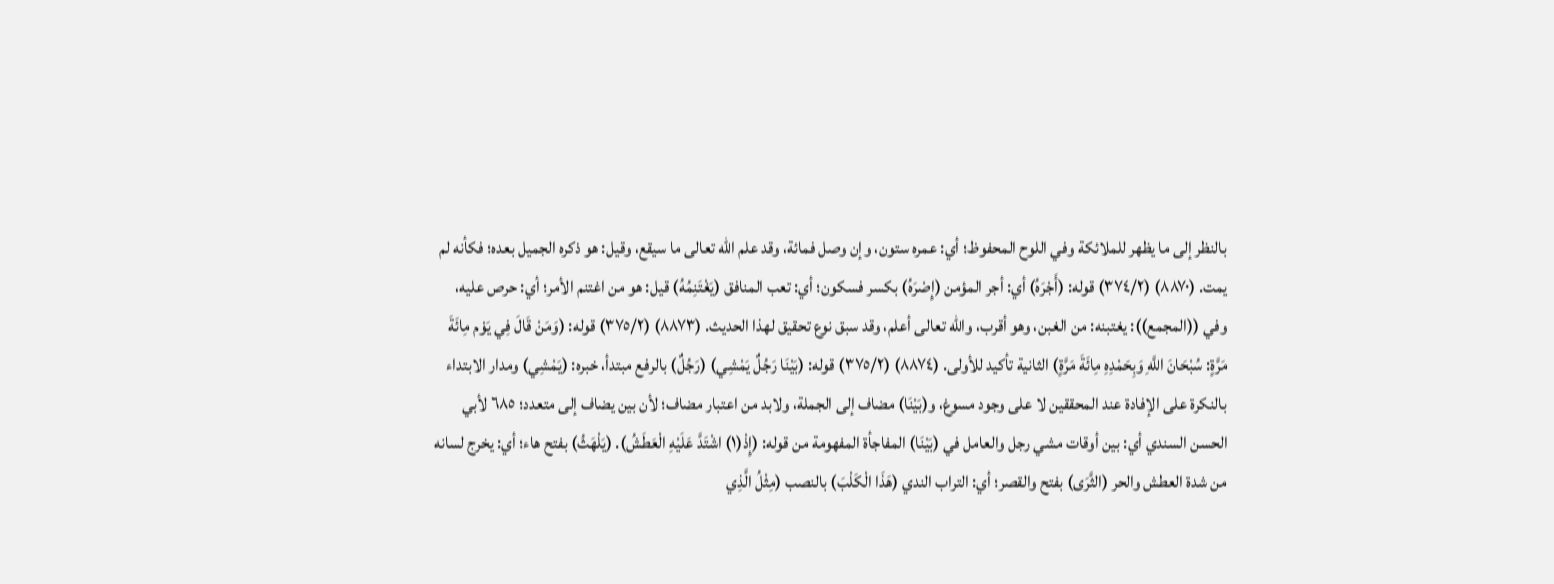بالنظر إلى ما يظهر للملائكة وفي اللوح المحفوظ؛ أي: عمره ستون، وإن وصل فمائة، وقد علم اللّه تعالى ما سيقع، وقيل: هو ذكره الجميل بعده؛ فكأنه لم يمت. (٨٨٧٠) (٣٧٤/٢) قوله: (أَجْرَهُ) أي: أجر المؤمن (إِصْرَهُ) بكسر فسكون؛ أي: تعب المنافق (يَغْتَنِمُهُ) قيل: هو من اغتنم الأمر؛ أي: حرص عليه، وفي ((المجمع)): يغتبنه: من الغبن، وهو أقرب، والله تعالى أعلم، وقد سبق نوع تحقيق لهذا الحديث. (٨٨٧٣) (٣٧٥/٢) قوله: (وَمَنْ قَالَ فِي يَوْم مِائَةَ مَرَّةٍ: سُبْحَانَ اللَّهِ وَبِحَمْدِهِ مِائَةَ مَرَّةٍ) الثانية تأکید للأولى. (٨٨٧٤) (٣٧٥/٢) قوله: (بَيْنَا رَجُلٌ يَمْشِي) (رَجُلٌ) بالرفع مبتدأ، خبره: (يَمْشِي) ومدار الابتداء بالنكرة على الإفادة عند المحققين لا على وجود مسوغ، و(بَيْنَا) مضاف إلى الجملة، ولابد من اعتبار مضاف؛ لأن بين يضاف إلى متعدد؛ ٦٨٥ لأبي الحسن السندي أي: بين أوقات مشي رجل والعامل في (بَيْنَا) المفاجأة المفهومة من قوله: (إِذْ(١) اشْتَدَّ عَلَيْهِ الْعَطَشُ). (يَلْهَثُ) بفتح هاء؛ أي: يخرج لسانه من شدة العطش والحر (الثَّرَى) بفتح والقصر؛ أي: التراب الندي (هَذَا الْكَلْبَ) بالنصب (مِثْلُ الَّذِي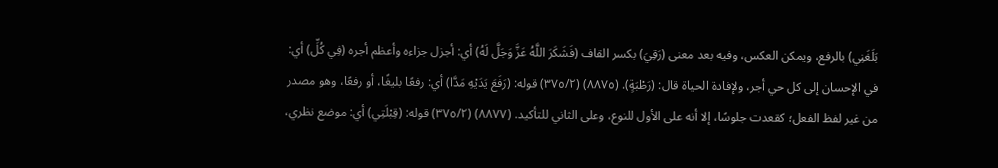بَلَغَنِي) بالرفع، ويمكن العكس، وفيه بعد معنى (رَقِيَ) بكسر القاف (فَشَكَرَ اللَّهُ عَزَّ وَجَلَّ لَهُ) أي: أجزل جزاءه وأعظم أجره (فِي كُلِّ) أي: في الإحسان إلى كل حي أجر، ولإفادة الحياة قال: (رَطْبَةٍ). (٨٨٧٥) (٣٧٥/٢) قوله: (رَفَعَ يَدَيْهِ مَدَّا) أي: رفعًا بليغًا، أو رفعًا، وهو مصدر من غير لفظ الفعل؛ كقعدت جلوسًا، إلا أنه على الأول للنوع، وعلى الثاني للتأكيد. (٨٨٧٧) (٣٧٥/٢) قوله: (قِبْلَتِي) أي: موضع نظري،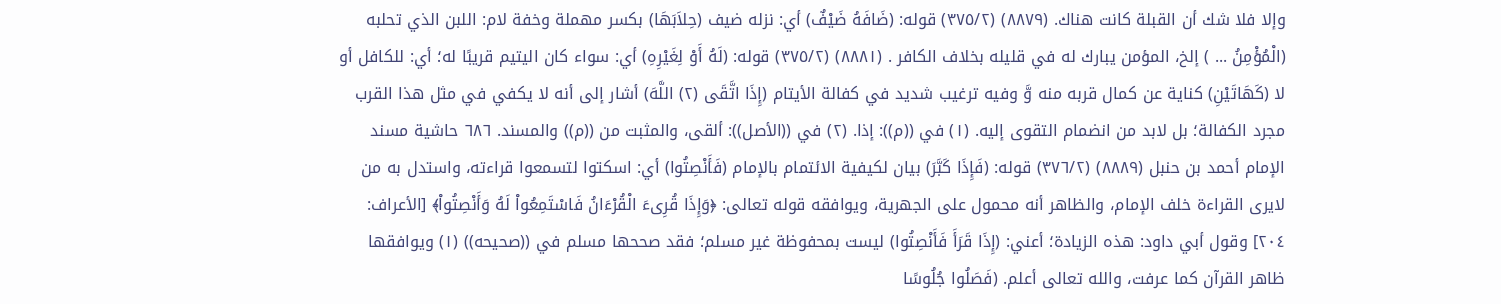وإلا فلا شك أن القبلة كانت هناك. (٨٨٧٩) (٣٧٥/٢) قوله: (ضَافَهُ ضَيْفٌ) أي: نزله ضيف (حِلاَبَهَا) بكسر مهملة وخفة لام: اللبن الذي تحلبه (الْمُؤْمِنُ ... ) إلخ، المؤمن يبارك له في قليله بخلاف الكافر . (٨٨٨١) (٣٧٥/٢) قوله: (لَهُ أَوْ لِغَيْرِهِ) أي: سواء كان اليتيم قريبًا له؛ أي: للكافل أو لا (كَهَاتَيْنِ) كناية عن كمال قربه منه وَّ وفيه ترغيب شديد في كفالة الأيتام (إِذَا اتَّقَى (٢) اللَّهَ) أشار إلى أنه لا يكفي في مثل هذا القرب مجرد الكفالة؛ بل لابد من انضمام التقوى إليه. (١) في ((م)): إذا. (٢) في ((الأصل)): ألقى، والمثبت من ((م)) والمسند. ٦٨٦ حاشية مسند الإمام أحمد بن حنبل (٨٨٨٩) (٣٧٦/٢) قوله: (فَإِذَا كَبَّرَ) بيان لكيفية الائتمام بالإمام (فَأَنْصِتُوا) أي: اسكتوا لتسمعوا قراءته، واستدل به من لايرى القراءة خلف الإمام، والظاهر أنه محمول على الجهرية، ويوافقه قوله تعالى: ﴿وَإِذَا قُرِىءَ الْقُرْءَانُ فَاسْتَمِعُواْ لَهُ وَأَنْصِتُواْ﴾ [الأعراف: ٢٠٤] وقول أبي داود: هذه الزيادة؛ أعني: (إِذَا قَرَأَ فَأَنْصِتُوا) ليست بمحفوظة غير مسلم؛ فقد صححها مسلم في ((صحيحه)) (١) ويوافقها ظاهر القرآن كما عرفت، والله تعالى أعلم. (فَصَلُوا جُلُوسًا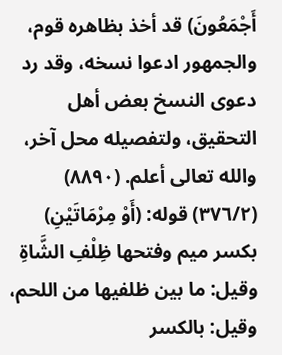أَجْمَعُونَ) قد أخذ بظاهره قوم، والجمهور ادعوا نسخه، وقد رد دعوى النسخ بعض أهل التحقيق، ولتفصيله محل آخر، والله تعالى أعلم. (٨٨٩٠) (٣٧٦/٢) قوله: (أَوْ مِرْمَاتَيْنِ) بكسر ميم وفتحها ظِلْفِ الشَّاةِ وقيل: ما بين ظلفيها من اللحم، وقيل: بالكسر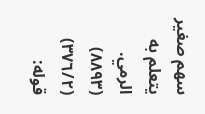سهم صغير يتعلم به الرمي. (٨٨٩٣) (٣٧٦/٢) قوله: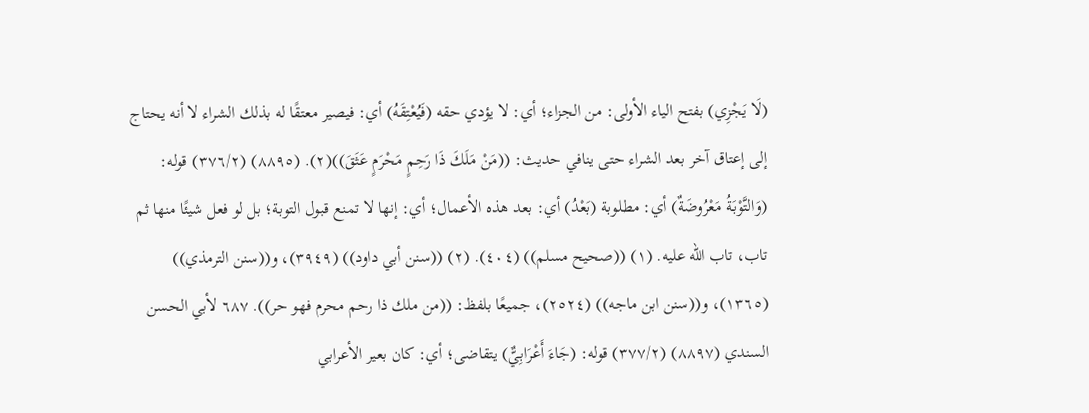(لَا يَجْزِي) بفتح الياء الأولى: من الجزاء؛ أي: لا يؤدي حقه (فَيُعْتِقَهُ) أي: فيصير معتقًا له بذلك الشراء لا أنه يحتاج إلى إعتاق آخر بعد الشراء حتى ينافي حديث: ((مَنْ مَلَكَ ذَا رَحِمٍ مَحْرَمٍ عَثَقَ))(٢). (٨٨٩٥) (٣٧٦/٢) قوله: (وَالتَّوْبَةُ مَعْرُوضَةٌ) أي: مطلوبة (بَعْدُ) أي: بعد هذه الأعمال؛ أي: إنها لا تمنع قبول التوبة؛ بل لو فعل شيئًا منها ثم تاب، تاب الله عليه. (١) ((صحيح مسلم)) (٤٠٤). (٢) ((سنن أبي داود)) (٣٩٤٩)، و((سنن الترمذي)) (١٣٦٥)، و((سنن ابن ماجه)) (٢٥٢٤)، جميعًا بلفظ: ((من ملك ذا رحم محرم فهو حر)). ٦٨٧ لأبي الحسن السندي (٨٨٩٧) (٣٧٧/٢) قوله: (جَاءَ أَعْرَابِيٌّ) يتقاضى؛ أي: كان بعير الأعرابي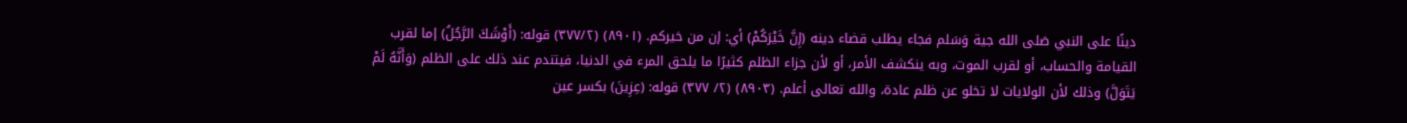دينًا على النبي صَلى الله جية وَسَلم فجاء يطلب قضاء دينه (إِنَّ خَيْرَكُمْ) أي: إن من خيركم. (٨٩٠١) (٣٧٧/٢) قوله: (أَوْشَكَ الرَّجُلُ) إما لقرب القيامة والحساب، أو لقرب الموت، وبه ينكشف الأمر، أو لأن جزاء الظلم كثيرًا ما يلحق المرء في الدنيا، فيتندم عند ذلك على الظلم (وَأَنَّهُ لَمْ يَتَوَلَّ) وذلك لأن الولايات لا تخلو عن ظلم عادة، والله تعالى أعلم. (٨٩٠٣) (٢/ ٣٧٧) قوله: (عِزِينَ) بكسر عين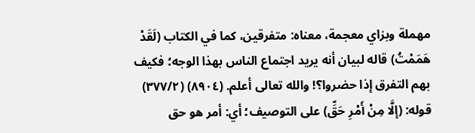مهملة وبزاي معجمة، معناه: متفرقين، كما في الكتاب (لَقَدْ هَمَمْتُ) قاله لبيان أنه يريد اجتماع الناس بهذا الوجه؛ فكيف بهم التفرق إذا حضروا؟! والله تعالى أعلم. (٨٩٠٤) (٣٧٧/٢) قوله: (إلَّا مِنْ أَمْرِ حَقِّ) على التوصيف؛ أي: أمر هو حق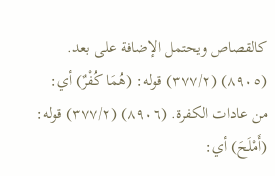كالقصاص ويحتمل الإضافة على بعد. (٨٩٠٥) (٣٧٧/٢) قوله: (هُمَا كُفْرٌ) أي: من عادات الكفرة. (٨٩٠٦) (٣٧٧/٢) قوله: (أَمْلَحَ) أي: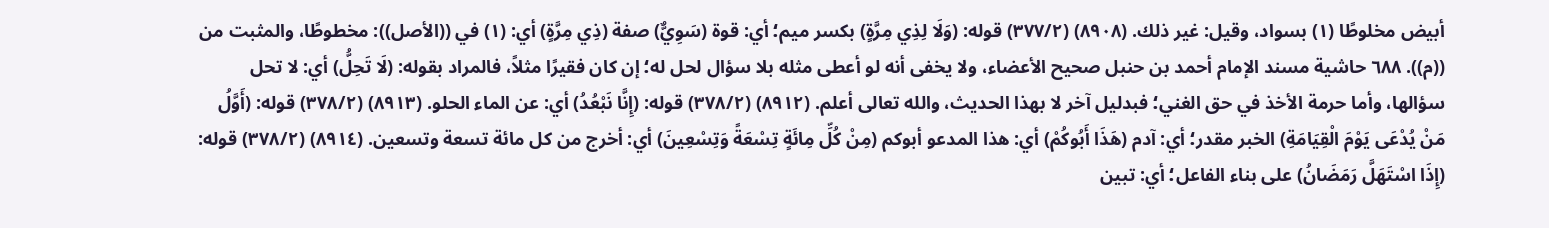أبيض مخلوطًا (١) بسواد، وقيل: غير ذلك. (٨٩٠٨) (٣٧٧/٢) قوله: (وَلَا لِذِي مِرَّةٍ) بكسر ميم؛ أي: قوة (سَوِيٌّ) صفة (ذِي مِرَّةٍ) أي: (١) في ((الأصل)): مخطوطًا، والمثبت من ((م)). ٦٨٨ حاشية مسند الإمام أحمد بن حنبل صحيح الأعضاء، ولا يخفى أنه لو أعطى مثله بلا سؤال لحل له؛ إن كان فقيرًا مثلاً، فالمراد بقوله: (لَا تَحِلُّ) أي: لا تحل سؤالها، وأما حرمة الأخذ في حق الغني؛ فبدليل آخر لا بهذا الحديث، والله تعالى أعلم. (٨٩١٢) (٣٧٨/٢) قوله: (إِنَّا نَبْعُدُ) أي: عن الماء الحلو. (٨٩١٣) (٣٧٨/٢) قوله: (أَوَّلُ مَنْ يُدْعَى يَوْمَ الْقِيَامَةِ) الخبر مقدر؛ أي: آدم (هَذَا أَبُوكُمْ) أي: هذا المدعو أبوكم (مِنْ كُلِّ مِائَةٍ تِسْعَةً وَتِسْعِينَ) أي: أخرج من كل مائة تسعة وتسعين. (٨٩١٤) (٣٧٨/٢) قوله: (إِذَا اسْتَهَلَّ رَمَضَانُ) على بناء الفاعل؛ أي: تبين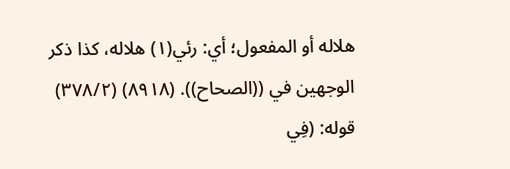هلاله أو المفعول؛ أي: رئي(١) هلاله، كذا ذكر الوجهين في ((الصحاح)). (٨٩١٨) (٣٧٨/٢) قوله: (فِي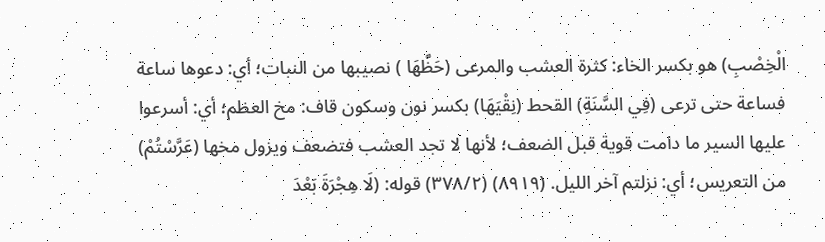الْخِصْبِ) هو بكسر الخاء: كثرة العشب والمرعى (حَظَّهَا ) نصيبها من النبات؛ أي: دعوها ساعة فساعة حتى ترعى (فِي السَّنَةِ) القحط (نِقْيَهَا) بكسر نون وسكون قاف: مخ العظم؛ أي: أسرعوا عليها السير ما دامت قوية قبل الضعف؛ لأنها لا تجد العشب فتضعف ويزول مخها (عَرَّسْتُمْ) من التعريس؛ أي: نزلتم آخر الليل. (٨٩١٩) (٣٧٨/٢) قوله: (لَا هِجْرَةَ بَعْدَ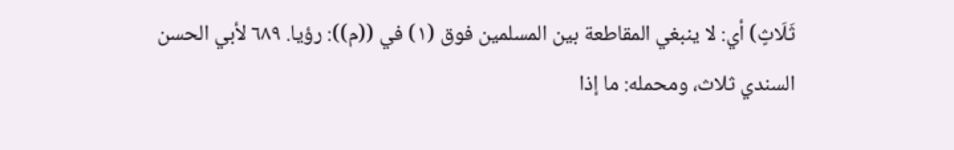ثَلَاثٍ) أي: لا ينبغي المقاطعة بين المسلمين فوق (١) في ((م)): رؤيا. ٦٨٩ لأبي الحسن السندي ثلاث، ومحمله: ما إذا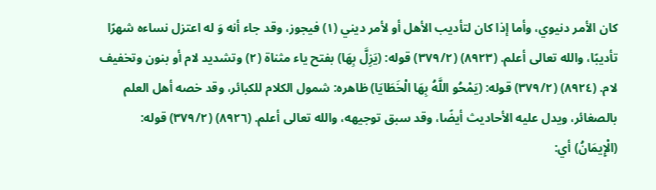كان الأمر دنيوي، وأما إذا كان لتأديب الأهل أو لأمر ديني (١) فيجوز، وقد جاء أنه وَ له اعتزل نساءه شهرًا تأديبًا، والله تعالى أعلم. (٨٩٢٣) (٣٧٩/٢) قوله: (يَزِلَّ بِهَا) بفتح ياء مثناة (٢) وتشديد لام أو بنون وتخفيف لام. (٨٩٢٤) (٣٧٩/٢) قوله: (يَمْحُو اللَّهُ بِهَا الْخَطَايَا) ظاهره: شمول الكلام للكبائر، وقد خصه أهل العلم بالصغائر، ويدل عليه الأحاديث أيضًا، وقد سبق توجيهه، والله تعالى أعلم. (٨٩٢٦) (٣٧٩/٢) قوله: (الْإِيمَانُ) أي: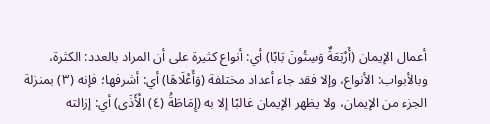أعمال الإيمان (أَرْبَعَةٌ وَسِتُونَ بَابًا) أي: أنواع كثيرة على أن المراد بالعدد: الكثرة، وبالأبواب: الأنواع، وإلا فقد جاء أعداد مختلفة (وَأَعْلَاهَا) أي: أشرفها؛ فإنه (٣) بمنزلة الجزء من الإيمان، ولا يظهر الإيمان غالبًا إلا به (إِمَاطَةُ (٤) الْأَذَى) أي: إزالته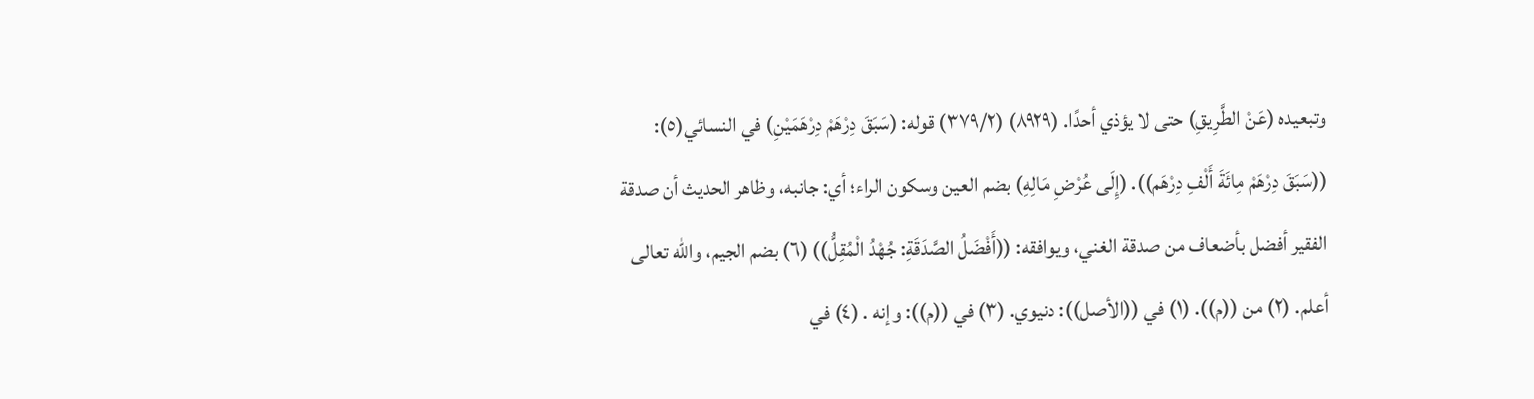وتبعيده (عَنْ الطَّرِيقِ) حتى لا يؤذي أحدًا. (٨٩٢٩) (٣٧٩/٢) قوله: (سَبَقَ دِرْهَمْ دِرْهَمَيْنِ) في النسائي(٥): ((سَبَقَ دِرْهَمْ مِائَةَ أَلْفِ دِرْهَم)). (إِلَى عُرْضِ مَالِهِ) بضم العين وسكون الراء؛ أي: جانبه، وظاهر الحديث أن صدقة الفقير أفضل بأضعاف من صدقة الغني، ويوافقه: ((أَفْضَلُ الصَّدَقَةِ: جُهْدُ الْمُقِلُّ)) (٦) بضم الجيم، والله تعالى أعلم. (٢) من ((م)). (١) في ((الأصل)): دنيوي. (٣) في ((م)): وإنه . (٤) في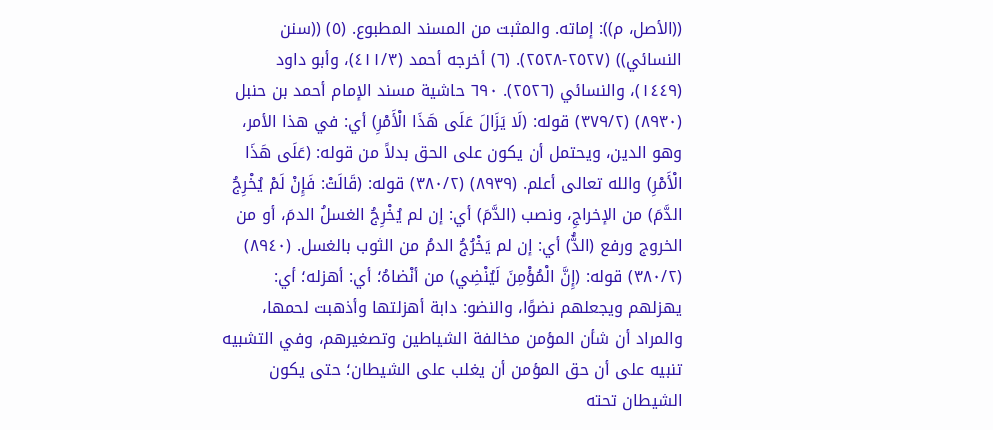((الأصل، م)): إماته. والمثبت من المسند المطبوع. (٥) ((سنن النسائي)) (٢٥٢٧-٢٥٢٨). (٦) أخرجه أحمد (٤١١/٣)، وأبو داود (١٤٤٩)، والنسائي (٢٥٢٦). ٦٩٠ حاشية مسند الإمام أحمد بن حنبل (٨٩٣٠) (٣٧٩/٢) قوله: (لَا يَزَالَ عَلَى هَذَا الْأَمْرِ) أي: في هذا الأمر، وهو الدين، ويحتمل أن يكون على الحق بدلاً من قوله: (عَلَى هَذَا الْأَمْرِ) والله تعالى أعلم. (٨٩٣٩) (٣٨٠/٢) قوله: (قَالَتْ: فَإِنْ لَمْ يُخْرِجُ الدَّمَ) من الإخراجِ، ونصب (الدَّمَ) أي: إن لم يُخْرِجُ الغسلُ الدمَ، أو من الخروج ورفع (الدَُّ) أي: إن لم يَخْرُجُ الدمُ من الثوب بالغسل. (٨٩٤٠) (٣٨٠/٢) قوله: (إِنَّ الْمُؤْمِنَ لَيُنْضِي) من أنْضاهُ؛ أي: أهزله؛ أي: يهزلهم ويجعلهم نضوًا، والنضو: دابة أهزلتها وأذهبت لحمها، والمراد أن شأن المؤمن مخالفة الشياطين وتصغيرهم، وفي التشبيه تنبيه على أن حق المؤمن أن يغلب على الشيطان؛ حتى يكون الشيطان تحته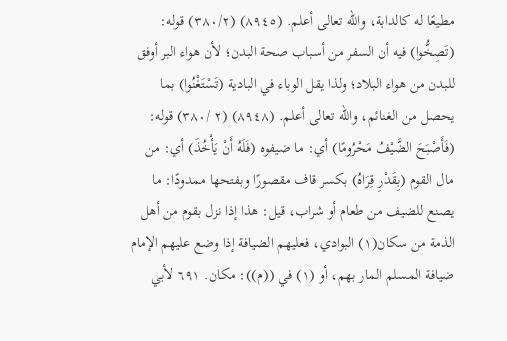مطيعًا له كالدابة، والله تعالى أعلم. (٨٩٤٥) (٣٨٠/٢) قوله: (تَصِخُّوا) فيه أن السفر من أسباب صحة البدن؛ لأن هواء البر أوفق للبدن من هواء البلاد؛ ولذا يقل الوباء في البادية (تَسْتَغْنُوا) بما يحصل من الغنائم، والله تعالى أعلم. (٨٩٤٨) (٢ /٣٨٠) قوله: (فَأَصْبَحَ الضَّيْفُ مَحْرُومًا) أي: ما ضيفوه (فَلَهُ أَنْ يَأْخُذَ) أي: من مال القوم (بِقَدْرِ قِرَاهُ) بكسر قاف مقصورًا وبفتحها ممدودًا: ما يصنع للضيف من طعام أو شراب، قيل: هذا إذا نزل بقوم من أهل الذمة من سكان(١) البوادي، فعليهم الضيافة إذا وضع عليهم الإمام ضيافة المسلم المار بهم، أو (١) في ((م)): مكان. ٦٩١ لأبي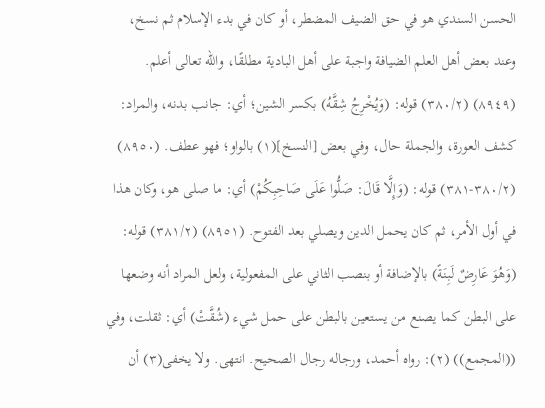الحسن السندي هو في حق الضيف المضطر، أو كان في بدء الإسلام ثم نسخ، وعند بعض أهل العلم الضيافة واجبة على أهل البادية مطلقًا، والله تعالى أعلم. (٨٩٤٩) (٣٨٠/٢) قوله: (وَيُخْرِجُ شِقَّهُ) بكسر الشين؛ أي: جانب بدنه، والمراد: كشف العورة، والجملة حال، وفي بعض [النسخ](١) بالواو؛ فهو عطف. (٨٩٥٠) (٣٨٠/٢-٣٨١) قوله: (وَإِلَّا قَالَ: صَلُّوا عَلَى صَاحِبِكُمْ) أي: ما صلى هو، وكان هذا في أول الأمر، ثم كان يحمل الدين ويصلي بعد الفتوح. (٨٩٥١) (٣٨١/٢) قوله: (وَهُوَ عَارِضٌ لَبِنَةً) بالإضافة أو بنصب الثاني على المفعولية، ولعل المراد أنه وضعها على البطن كما يصنع من يستعين بالبطن على حمل شيء (شُقَّتْ) أي: ثقلت، وفي ((المجمع)) (٢): رواه أحمد، ورجاله رجال الصحيح. انتهى. ولا يخفى(٣) أن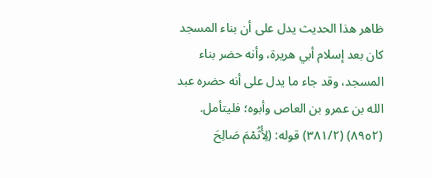ظاهر هذا الحديث يدل على أن بناء المسجد كان بعد إسلام أبي هريرة، وأنه حضر بناء المسجد، وقد جاء ما يدل على أنه حضره عبد الله بن عمرو بن العاص وأبوه؛ فليتأمل. (٨٩٥٢) (٣٨١/٢) قوله: (لِأُثُمْمَ صَالِحَ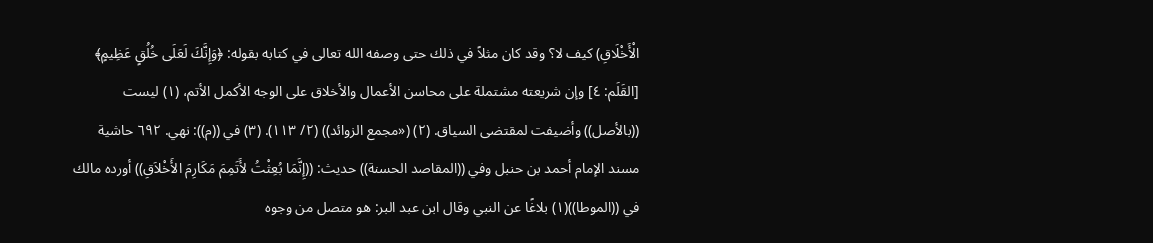الْأَخْلَاقِ) كيف لا؟ وقد كان مثلاً في ذلك حتى وصفه الله تعالى في كتابه بقوله: ﴿وَإِنَّكَ لَعَلَى خُلُقٍ عَظِيمٍ﴾ [القَلَم: ٤] وإن شريعته مشتملة على محاسن الأعمال والأخلاق على الوجه الأكمل الأتم، (١) ليست ((بالأصل)) وأضيفت لمقتضى السياق. (٢) («مجمع الزوائد)) (٢/ ١١٣). (٣) في ((م)): نهي. ٦٩٢ حاشية مسند الإمام أحمد بن حنبل وفي ((المقاصد الحسنة)) حديث: ((إِنَّمَا بُعِثْتُ لأَتَمِمَ مَكَارِمَ الأَخْلاَقِ)) أورده مالك في ((الموطا))(١) بلاغًا عن النبي وقال ابن عبد البر: هو متصل من وجوه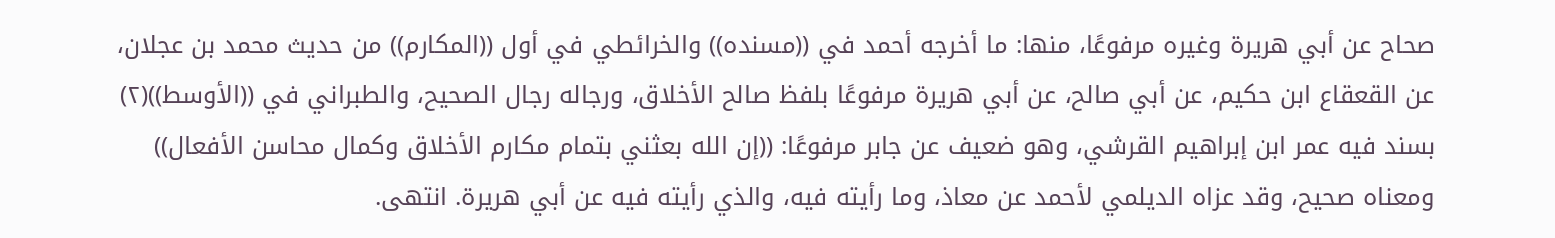صحاح عن أبي هريرة وغيره مرفوعًا، منها: ما أخرجه أحمد في ((مسنده)) والخرائطي في أول ((المكارم)) من حديث محمد بن عجلان، عن القعقاع ابن حكيم، عن أبي صالح، عن أبي هريرة مرفوعًا بلفظ صالح الأخلاق، ورجاله رجال الصحيح، والطبراني في ((الأوسط))(٢) بسند فيه عمر ابن إبراهيم القرشي، وهو ضعيف عن جابر مرفوعًا: ((إن الله بعثني بتمام مكارم الأخلاق وكمال محاسن الأفعال)) ومعناه صحيح، وقد عزاه الديلمي لأحمد عن معاذ، وما رأيته فيه، والذي رأيته فيه عن أبي هريرة. انتهى.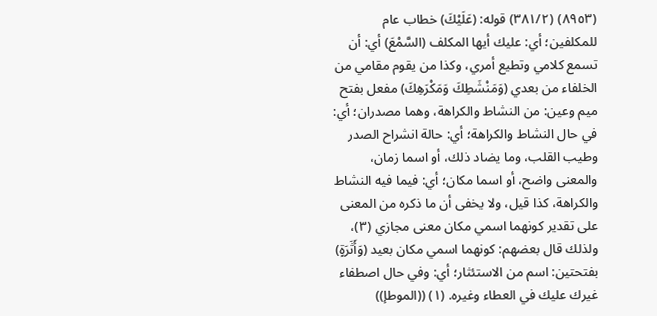(٨٩٥٣) (٣٨١/٢) قوله: (عَلَيْكَ) خطاب عام للمكلفين؛ أي: عليك أيها المكلف (السَّمْعَ) أي: أن تسمع كلامي وتطيع أمري، وكذا من يقوم مقامي من الخلفاء من بعدي (وَمَنْشَطِكَ وَمَكْرَهِكَ) مفعل بفتح ميم وعين: من النشاط والكراهة، وهما مصدران؛ أي: في حال النشاط والكراهة؛ أي: حالة انشراح الصدر وطيب القلب، وما يضاد ذلك، أو اسما زمان، والمعنى واضح، أو اسما مكان؛ أي: فيما فيه النشاط والكراهة، كذا قيل، ولا يخفى أن ما ذكره من المعنى على تقدير كونهما اسمي مكان معنى مجازي (٣)، ولذلك قال بعضهم: كونهما اسمي مكان بعيد (وَأَثَرَةٍ) بفتحتين: اسم من الاستئثار؛ أي: وفي حال اصطفاء غيرك عليك في العطاء وغيره. (١) ((الموطإ))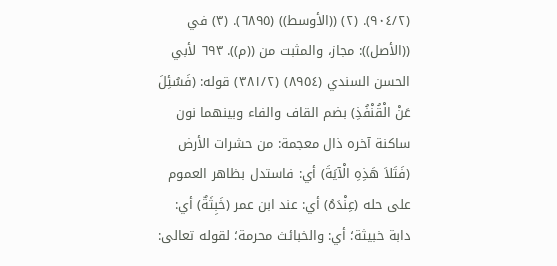(٩٠٤/٢). (٢) ((الأوسط)) (٦٨٩٥). (٣) في ((الأصل)): مجاز، والمثبت من ((م)). ٦٩٣ لأبي الحسن السندي (٨٩٥٤) (٣٨١/٢) قوله: (فَسُئِلَ عَنْ الْقُنْفُذِ) بضم القاف والفاء وبينهما نون ساكنة آخره ذال معجمة: من حشرات الأرض (فَتَلاَ هَذِهِ الْآيَةَ) أي: فاستدل بظاهر العموم على حله (عِنْدَهُ) أي: عند ابن عمر (خَبِثَةٌ) أي: دابة خبيثة؛ أي: والخبائث محرمة؛ لقوله تعالى: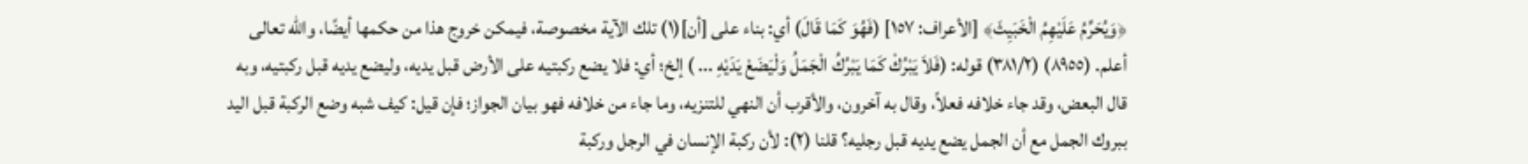﴿وَيُحَرِّمُ عَلَيْهِمُ الْخَبَيِثَ﴾ [الأعراف: ١٥٧] (فَهُوَ كَمَا قَالَ) أي: بناء على [أن](١) تلك الآية مخصوصة، فيمكن خروج هذا من حكمها أيضًا، والله تعالى أعلم. (٨٩٥٥) (٣٨١/٢) قوله: (فَلاَ يَبْرُكْ كَمَا يَبْرُكُ الْجَمَلُ وَلْيَضَعْ يَدَيْهِ ... ) إلخ؛ أي: فلا يضع ركبتيه على الأرض قبل يديه، وليضع يديه قبل ركبتيه، وبه قال البعض، وقد جاء خلافه فعلاً، وقال به آخرون، والأقرب أن النهي للتنزيه، وما جاء من خلافه فهو بيان الجواز؛ فإن قيل: كيف شبه وضع الركبة قبل اليد ببروك الجمل مع أن الجمل يضع يديه قبل رجليه؟ قلنا (٢): لأن ركبة الإنسان في الرجل وركبة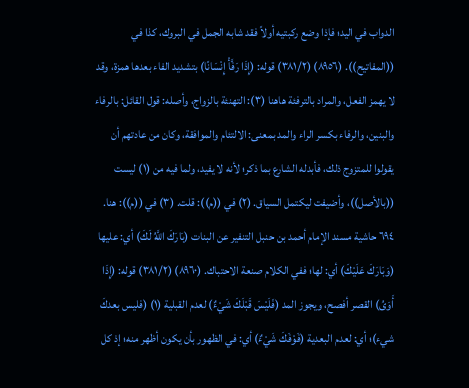الدواب في اليد؛ فإذا وضع ركبتيه أولاً فقد شابه الجمل في البروك، كذا في ((المفاتيح)). (٨٩٥٦) (٣٨١/٢) قوله: (إِذَا رَفَّأْ إِنْسَانًا) بتشديد الفاء بعدها همزة، وقد لا يهمز الفعل، والمراد بالترفئة هاهنا (٣): التهنئة بالزواج، وأصله: قول القائل: بالرفاء والبنين، والرفاء بكسر الراء والمد بمعنى: الالتئام والموافقة، وكان من عادتهم أن يقولوا للمتزوج ذلك، فأبدله الشارع بما ذكر؛ لأنه لا يفيد، ولما فيه من (١) ليست ((بالأصل))، وأضيفت ليكتمل السياق. (٢) في ((م)): قلت. (٣) في ((م)): هنا. ٦٩٤ حاشية مسند الإمام أحمد بن حنبل التنفير عن البنات (بَارَكَ اللَّهُ لَكَ) أي: عليها (وَبَارَكَ عَلَيْكَ) أي: لها؛ ففي الكلام صنعة الاحتباك. (٨٩٦٠) (٣٨١/٢) قوله: (إِذَا أَوَىُ) القصر أفصح، ويجوز المد (فَلَيْسَ قَبْلَكَ شَيْءٌ) لعدم القبلية (١) (فليس بعدكَ شيء)؛ أي: لعدم البعدية (فَوْفَكَ شَيْءٌ) أي: في الظهور بأن يكون أظهر منه؛ إذ كل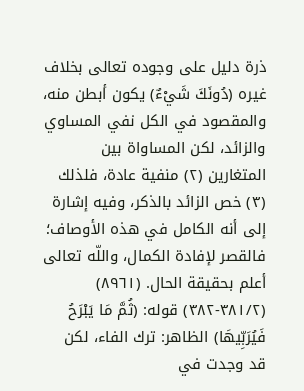ذرة دليل على وجوده تعالى بخلاف غيره (دُونَكَ شَيْءٌ) يكون أبطن منه، والمقصود في الكل نفي المساوي والزائد، لكن المساواة بين المتغارين (٢) منفية عادة، فلذلك (٣) خص الزائد بالذكر، وفيه إشارة إلى أنه الكامل في هذه الأوصاف؛ فالقصر لإفادة الكمال، واللّه تعالى أعلم بحقيقة الحال. (٨٩٦١) (٣٨١/٢-٣٨٢) قوله: (ثُمَّ مَا يَبْرَحُ فَيُرَبِّيهَا) الظاهر: ترك الفاء، لكن قد وجدت في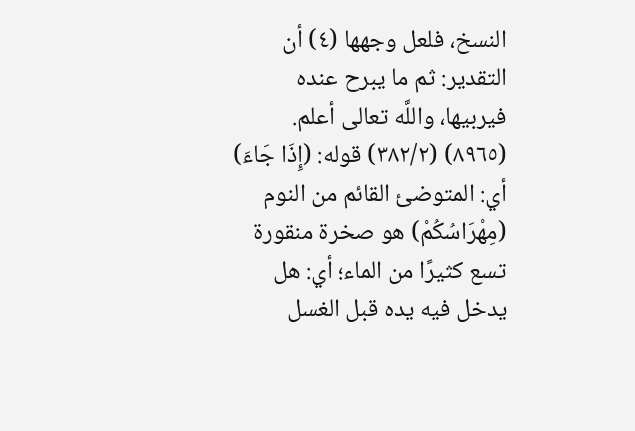النسخ، فلعل وجهها (٤) أن التقدير: ثم ما يبرح عنده فيربيها، واللَّه تعالى أعلم. (٨٩٦٥) (٣٨٢/٢) قوله: (إِذَا جَاءَ) أي: المتوضئ القائم من النوم (مِهْرَاسُكُمْ) هو صخرة منقورة تسع كثيرًا من الماء؛ أي: هل يدخل فيه يده قبل الغسل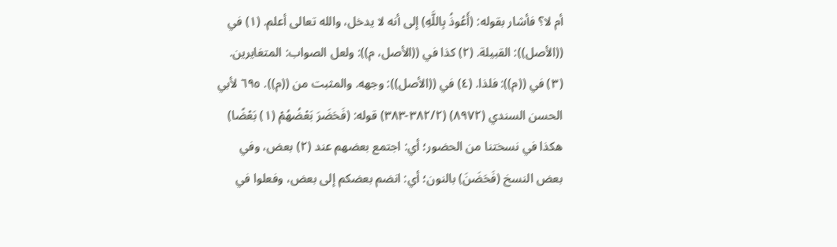أم لا؟ فأشار بقوله: (أَعُوذُ بِاللَّهِ) إلى أنه لا يدخل، والله تعالى أعلم. (١) في ((الأصل)): القبيلة. (٢) كذا في ((الأصل، م)): ولعل الصواب: المتغايرين. (٣) في ((م)): فلذا. (٤) في ((الأصل)): وجهه. والمثبت من ((م)). ٦٩٥ لأبي الحسن السندي (٨٩٧٢) (٣٨٢/٢-٣٨٣) قوله: (فَحَضَرَ بَعْضُهُمْ (١) بَعْضًا) هكذا في نسختنا من الحضور؛ أي: اجتمع بعضهم عند (٢) بعض، وفي بعض النسخ (فَحَضَنَ) بالنون؛ أي: انضم بعضكم إلى بعض، وفعلوا في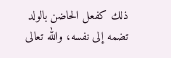ذلك كفعل الحاضن بالولد تضمه إلى نفسه، والله تعالى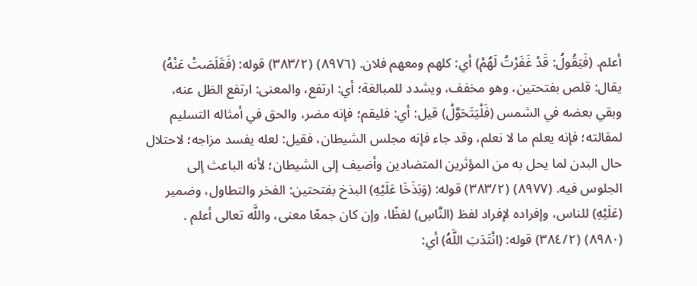أعلم. (فَيَقُولُ: قَدْ غَفَرْتُ لَهُمْ) أي: كلهم ومعهم فلان. (٨٩٧٦) (٣٨٣/٢) قوله: (فَقَلَصَتْ عَنْهُ) يقال: قلص بفتحتين، وهو مخفف، ويشدد للمبالغة؛ أي: ارتفع، والمعنى: ارتفع الظل عنه، وبقي بعضه في الشمس (فَلْيَتَحَوَّلْ) قيل: أي: فليقم؛ فإنه مضر، والحق في أمثاله التسليم لمقالته؛ فإنه يعلم ما لا نعلم، وقد جاء فإنه مجلس الشيطان، فقيل: لعله يفسد مزاجه؛ لاحتلال حال البدن لما يحل به من المؤثرين المتضادين وأضيف إلى الشيطان؛ لأنه الباعث إلى الجلوس فيه. (٨٩٧٧) (٣٨٣/٢) قوله: (وَبَذَخَا عَلَيْهِ) البذخ بفتحتين: الفخر والتطاول، وضمير (عَلَيْهِ) للناس، وإفراده لإفراد لفظ (النَّاسِ) لفظًا، وإن كان جمعًا معنى، واللَّه تعالى أعلم . (٨٩٨٠) (٣٨٤/٢) قوله: (انْتَدَبَ اللَّهُ) أي: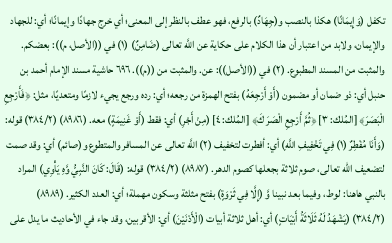تكفل (وَإِيمَانًا) هكذا بالنصب و(جِهَادٌ) بالرفع، فهو عطف بالنظر إلى المعنى؛ أي خرج جهادًا وإيمانًا؛ أي: للجهاد والإيمان، ولابد من اعتبار أن هذا الكلام على حكاية عن اللَّه تعالى (ضَامِنٌ) (١) في ((الأصل، م)): بعضكم. والمثبت من المسند المطبوع. (٢) في ((الأصل)): عن. والمثبت من ((م)). ٦٩٦ حاشية مسند الإمام أحمد بن حنبل أي: ذو ضمان أو مضمون (أَوْ أَرْجِعَهُ) بفتح الهمزة من رجعه؛ أي: رده ورجع يجيء لازمًا ومتعديًا، مثل: ﴿فَأَرْجِعِ الْبَصَرَ﴾ [المُلك: ٣] ﴿ثُمَّ أَرْجِعِ الْصَرَ كَ﴾ [المُلك: ٤] (مِنْ أَجْرِ) أي: فقط (أَوْ غَنِيمَةٍ) معه. (٨٩٨٦) (٣٨٤/٢) قوله: (وَأَنَا مُفْطِرٌ (١) فِي تَخْفِيفِ اللَّهِ) أي: أفطرت لتخفيف (٢) اللَّه تعالى عن المسافر والمتطوع و(صائم) أي: وقد صمت لتضعيف اللّه تعالى، صوم ثلاثة بجعلها كصوم الدهر. (٨٩٨٧) (٣٨٤/٢) قوله: (قَالَ: كَانَ النَّبِيُّ وَّهِ يَأْوِي) المراد بالنبي هاهنا: لوط، وفيما بعد نبينا وَّ (إِلَّا فِي ثَرْوَةٍ) بفتح مثلثة وسكون مهملة؛ أي: العدد الكثير. (٨٩٨٩) (٣٨٤/٢) (يَشْهَدُ لَهُ ثَلَاثَةُ أَبْيَاتٍ) أي: أهل ثلاثة أبيات (الْأَدْنَيْنَ) أي: الأقربين، وقد جاء في الأحاديث ما يدل على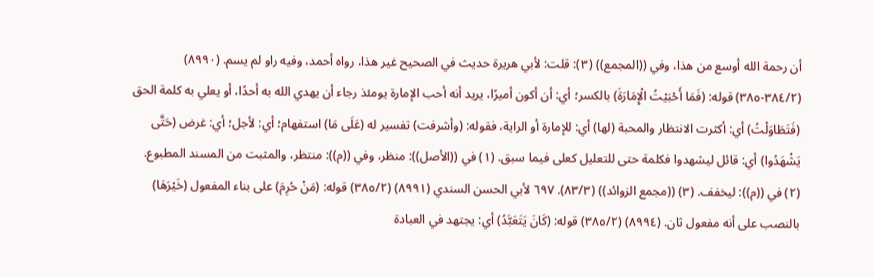أن رحمة الله أوسع من هذا، وفي ((المجمع)) (٣): قلت: لأبي هريرة حديث في الصحيح غير هذا، رواه أحمد، وفیه راو لم يسم. (٨٩٩٠) (٣٨٤/٢-٣٨٥) قوله: (فَمَا أَحْبَيْتُ الْإِمَارَةَ) بالكسر؛ أي: أن أكون أميرًا، يريد أنه أحب الإمارة يومئذ رجاء أن يهدي الله به أحدًا، أو يعلي به كلمة الحق (فَتَطَاوَلْتُ) أي: أكثرت الانتظار والمحبة (لها) أي: للإمارة أو الراية، فقوله: (وأشرفت) تفسير له (عَلَى مَا) استفهام؛ أي: لأجل؛ أي: غرض (حَتَّى يَشْهَدُوا) أي: قائل ليشهدوا فكلمة حتى للتعليل كعلى فيما سبق. (١) في ((الأصل)): منظر، وفي ((م)): منتظر، والمثبت من المسند المطبوع. (٢) في ((م)): ليخفف. (٣) ((مجمع الزوائد)) (٨٣/٣). ٦٩٧ لأبي الحسن السندي (٨٩٩١) (٣٨٥/٢) قوله: (مَنْ حُرِمَ) على بناء المفعول (خَيْرَهَا) بالنصب على أنه مفعول ثان. (٨٩٩٤) (٣٨٥/٢) قوله: (كَانَ يَتَعَبَّدُ) أي: يجتهد في العبادة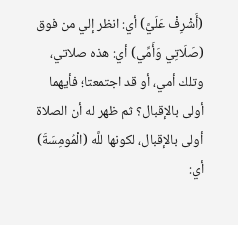(أَشْرِفْ عَلَيَّ) أي: انظر إلي من فوق (صَلَاتِي وَأَمِّي) أي: هذه صلاتي، وتلك أمي، أو قد اجتمعتا؛ فأيهما أولى بالإقبال؟ ثم ظهر له أن الصلاة أولى بالإقبال، لكونها للَّه (الْمُومِسَةَ) أي: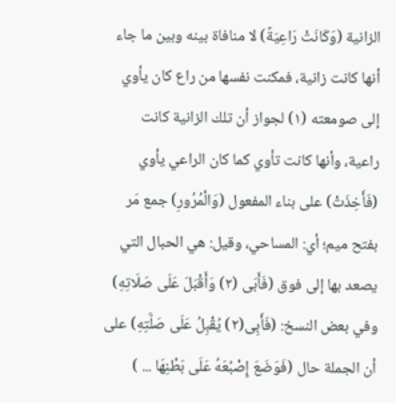الزانية (وَكَانَتْ رَاعِيَةً) لا منافاة بينه وبين ما جاء أنها كانت زانية، فمكنت نفسها من راع كان يأوي إلى صومعته (١) لجواز أن تلك الزانية كانت راعية، وأنها كانت تأوي كما كان الراعي يأوي (فَأَخِذَتْ) على بناء المفعول (وَالْمُرُورِ) جمع مَر بفتح ميم؛ أي: المساحي، وقيل: هي الحبال التي يصعد بها إلى فوق (فَأَبَى (٢) وَأَقْبَلَ عَلَى صَلَاتِهِ) وفي بعض النسخ: (فَأَبِى(٢) يُقْبِلُ عَلَى صَلَّتِهِ) على أن الجملة حال (فَوَضَعَ إِصْبُعَهُ عَلَى بَطْنِهَا ... )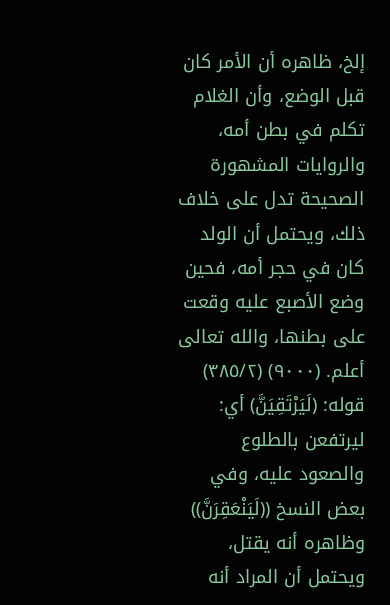إلخ، ظاهره أن الأمر كان قبل الوضع، وأن الغلام تكلم في بطن أمه، والروايات المشهورة الصحيحة تدل على خلاف ذلك، ويحتمل أن الولد كان في حجر أمه، فحين وضع الأصبع عليه وقعت على بطنها، والله تعالى أعلم. (٩٠٠٠) (٣٨٥/٢) قوله: (لَيَرْتَقِيَنَّ) أي: ليرتفعن بالطلوع والصعود عليه، وفي بعض النسخ ((لَيَنْعَقِرَنَّ)) وظاهره أنه يقتل، ويحتمل أن المراد أنه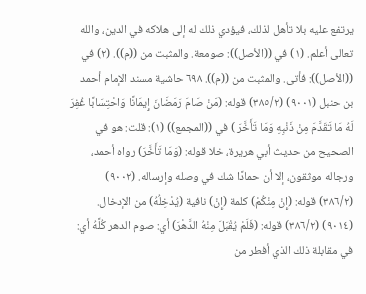يرتفع عليه بلا تأهل لذلك، فيؤدي ذلك له إلى هلاكه في الدين، والله تعالى أعلم. (١) في ((الأصل)): صومعة. والمثبت من ((م)). (٢) في ((الأصل)): فأتى. والمثبت من ((م)). ٦٩٨ حاشية مسند الإمام أحمد بن حنبل (٩٠٠١) (٣٨٥/٢) قوله: (مَنْ صَامَ رَمَضَانَ إِيمَانًا وَاحْتِسَابًا غُفِرَ لَهُ مَا تَقَدَّمَ مِنْ ذَنْبِهِ وَمَا تَأَخَّرَ ) في ((المجمع)) (١): قلت: هو في الصحيح من حديث أبي هريرة، خلا قوله: (وَمَا تَأَخَّرَ) رواه أحمد، ورجاله موثقون، إلا أن حمادًا شك في وصله وإرساله. (٩٠٠٢) (٣٨٦/٢) قوله: (إِنْ مِنْكُمْ) كلمة (إِنْ) نافية (يُدْخِلُهُ) من الإدخال. (٩٠١٤) (٣٨٦/٢) قوله: (فَلَمْ يُقْبَلَ مِنْهُ الدَّهْرَ) أي: صوم الدهر كُلَّهُ أي: في مقابلة ذلك الذي أفطر من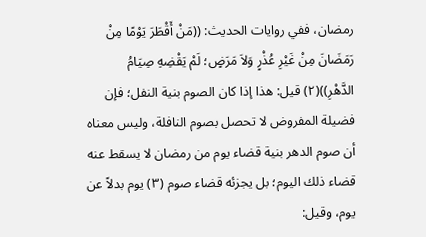رمضان، ففي روايات الحديث: ((مَنْ أَقْطَرَ يَوْمًا مِنْ رَمَضَانَ مِنْ غَيْرِ عُذْرٍ وَلاَ مَرَضٍ؛ لَمْ يَقْضِهِ صِيَامُ الدَّهْرِ))(٢) قيل: هذا إذا كان الصوم بنية النفل؛ فإن فضيلة المفروض لا تحصل بصوم النافلة، وليس معناه أن صوم الدهر بنية قضاء يوم من رمضان لا يسقط عنه قضاء ذلك اليوم؛ بل يجزئه قضاء صوم (٣) يوم بدلاً عن يوم، وقيل: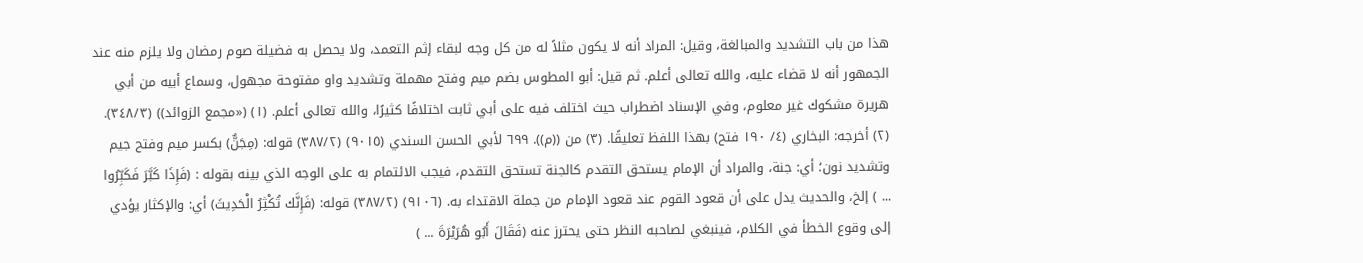هذا من باب التشديد والمبالغة، وقيل: المراد أنه لا يكون مثلاً له من كل وجه لبقاء إثم التعمد، ولا يحصل به فضيلة صوم رمضان ولا يلزم منه عند الجمهور أنه لا قضاء عليه، والله تعالى أعلم. ثم قيل: أبو المطوس بضم ميم وفتح مهملة وتشديد واو مفتوحة مجهول، وسماع أبيه من أبي هريرة مشكوك غير معلوم، وفي الإسناد اضطراب حيث اختلف فيه على أبي ثابت اختلافًا كثيرًا، والله تعالى أعلم. (١) («مجمع الزوائد)) (٣٤٨/٣). (٢) أخرجه: البخاري (٤/ ١٩٠ فتح) بهذا اللفظ تعليقًا. (٣) من ((م)). ٦٩٩ لأبي الحسن السندي (٩٠١٥) (٣٨٧/٢) قوله: (مِجَنٌّ) بكسر ميم وفتح جيم وتشديد نون؛ أي: جنة، والمراد أن الإمام يستحق التقدم كالجنة تستحق التقدم، فيجب الائتمام به على الوجه الذي بينه بقوله : (فَإِذَا كَبَّرَ فَكَبِّرُوا ... ) إلخ، والحديث يدل على أن قعود القوم عند قعود الإمام من جملة الاقتداء به. (٩١٠٦) (٣٨٧/٢) قوله: (فَإِنَّك تُكْثِرُ الْحَدِيثَ) أي: والإكثار يؤدي إلى وقوع الخطأ في الكلام، فينبغي لصاحبه النظر حتى يحترز عنه (فَقَالَ أَبُو هُرَيْرَةَ ... )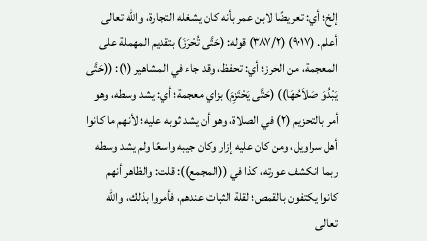إلخ؛ أي: تعريضًا لابن عمر بأنه كان يشغله التجارة، والله تعالى أعلم. (٩٠١٧) (٣٨٧/٢) قوله: (حَتَّى تُحْرَزَ) بتقديم المهملة على المعجمة، من الحرز؛ أي: تحفظ، وقد جاء في المشاهير (١): ((حَتَّى يَبْدُوَ صَلاَحُهَا)) (حَتَّى يَحْتَزِمَ) بزاي معجمة؛ أي: يشد وسطه، وهو أمر بالتحزيم (٢) في الصلاة، وهو أن يشد ثوبه عليه؛ لأنهم ما كانوا أهل سراويل، ومن كان عليه إزار وكان جيبه واسعًا ولم يشد وسطه ربما انكشف عورته، كذا في ((المجمع)): قلت: والظاهر أنهم كانوا يكتفون بالقمص؛ لقلة الثبات عندهم، فأمروا بذلك، والله تعالى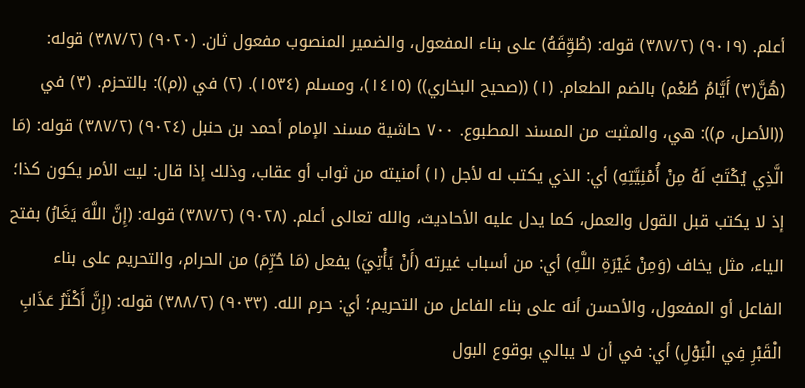أعلم. (٩٠١٩) (٣٨٧/٢) قوله: (طُوِّقَهُ) على بناء المفعول، والضمير المنصوب مفعول ثان. (٩٠٢٠) (٣٨٧/٢) قوله: (هُنَّ(٣) أَيَّامُ طُعْم) بالضم الطعام. (١) ((صحيح البخاري)) (١٤١٥)، ومسلم (١٥٣٤). (٢) في ((م)): بالتحزم. (٣) في ((الأصل، م)): هي، والمثبت من المسند المطبوع. ٧٠٠ حاشية مسند الإمام أحمد بن حنبل (٩٠٢٤) (٣٨٧/٢) قوله: (مَا الَّذِي يُكْتَبُ لَهُ مِنْ أُمْنِيَّتِهِ) أي: الذي يكتب له لأجل (١) أمنيته من ثواب أو عقاب، وذلك إذا قال: ليت الأمر يكون كذا؛ إذ لا يكتب قبل القول والعمل، كما يدل عليه الأحاديث، والله تعالى أعلم. (٩٠٢٨) (٣٨٧/٢) قوله: (إِنَّ اللَّهَ يَغَارُ) بفتح الياء، مثل يخاف (وَمِنْ غَيْرَةِ اللَّهِ) أي: من أسباب غيرته (أَنْ يَأْتِيَ) يفعل (مَا حُرِّمَ) من الحرام، والتحريم على بناء الفاعل أو المفعول، والأحسن أنه على بناء الفاعل من التحريم؛ أي: حرم الله. (٩٠٣٣) (٣٨٨/٢) قوله: (إِنَّ أَكْثَرُ عَذَابِ الْقَبْرِ فِي الْبَوْلِ) أي: في أن لا يبالي بوقوع البول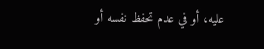عليه، أو في عدم تحفظ نفسه أو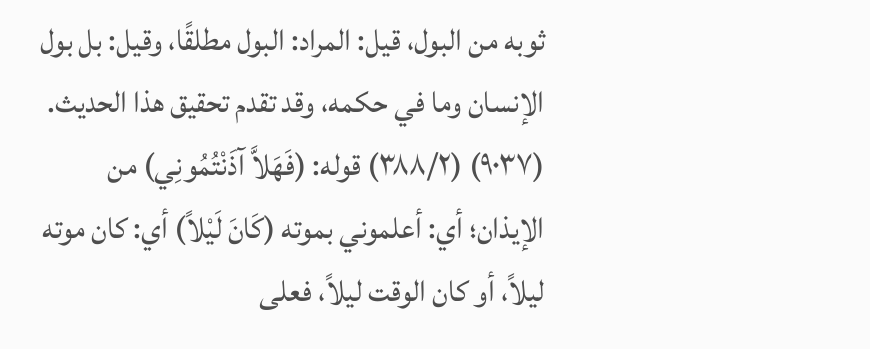ثوبه من البول، قيل: المراد: البول مطلقًا، وقيل: بل بول الإنسان وما في حكمه، وقد تقدم تحقيق هذا الحديث. (٩٠٣٧) (٣٨٨/٢) قوله: (فَهَلاَّ آذَنْتُمُونِي) من الإيذان؛ أي: أعلموني بموته (كَانَ لَيْلاً) أي: كان موته ليلاً، أو كان الوقت ليلاً، فعلى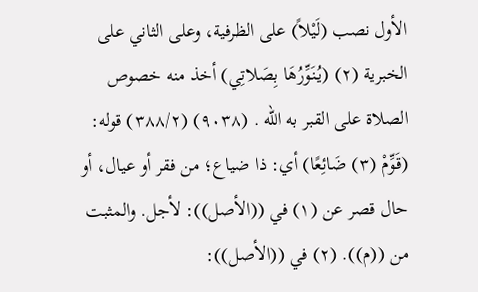الأول نصب (لَيْلاً) على الظرفية، وعلى الثاني على الخبرية (٢) (يُنَوِّرُهَا بِصَلاتِي) أخذ منه خصوص الصلاة على القبر به الله . (٩٠٣٨) (٣٨٨/٢) قوله: (قَوِّمْ (٣) ضَائِعًا) أي: ذا ضياع؛ من فقر أو عيال، أو حال قصر عن (١) في ((الأصل)): لأجل. والمثبت من ((م)). (٢) في ((الأصل)):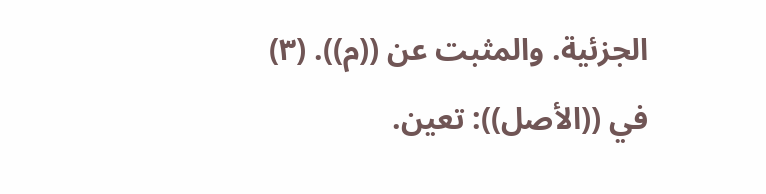الجزئية. والمثبت عن ((م)). (٣) في ((الأصل)): تعين.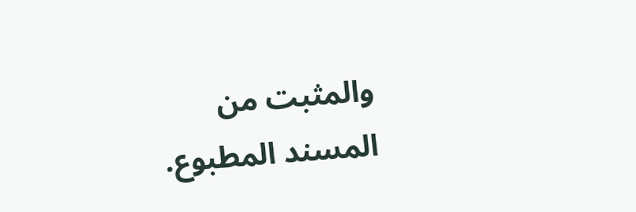والمثبت من المسند المطبوع.